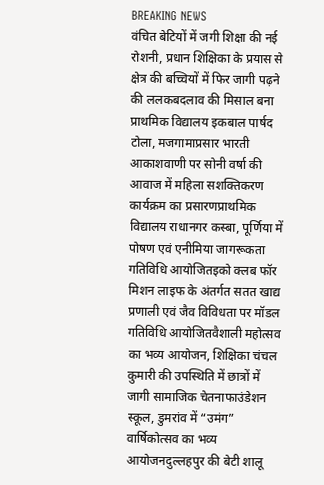BREAKING NEWS
वंचित बेटियों में जगी शिक्षा की नई रोशनी, प्रधान शिक्षिका के प्रयास से क्षेत्र की बच्चियों में फिर जागी पढ़ने की ललकबदलाव की मिसाल बना प्राथमिक विद्यालय इकबाल पार्षद टोला, मजगामाप्रसार भारती आकाशवाणी पर सोनी वर्षा की आवाज में महिला सशक्तिकरण कार्यक्रम का प्रसारणप्राथमिक विद्यालय राधानगर कस्बा, पूर्णिया में पोषण एवं एनीमिया जागरूकता गतिविधि आयोजितइको क्लब फॉर मिशन लाइफ के अंतर्गत सतत खाद्य प्रणाली एवं जैव विविधता पर मॉडल गतिविधि आयोजितवैशाली महोत्सव का भव्य आयोजन, शिक्षिका चंचल कुमारी की उपस्थिति में छात्रों में जागी सामाजिक चेतनाफाउंडेशन स्कूल, डुमरांव में “उमंग” वार्षिकोत्सव का भव्य आयोजनदुल्लहपुर की बेटी शालू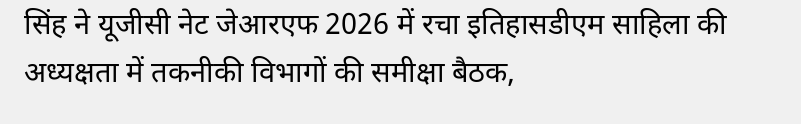सिंह ने यूजीसी नेट जेआरएफ 2026 में रचा इतिहासडीएम साहिला की अध्यक्षता में तकनीकी विभागों की समीक्षा बैठक,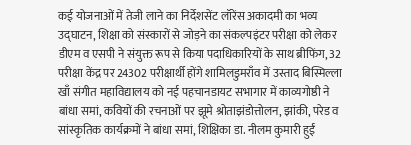कई योजनाओं में तेजी लाने का निर्देशसेंट लॉरेंस अकादमी का भव्य उद्घाटन, शिक्षा को संस्कारों से जोड़ने का संकल्पइंटर परीक्षा को लेकर डीएम व एसपी ने संयुक्त रूप से किया पदाधिकारियों के साथ ब्रीफिंग, 32 परीक्षा केंद्र पर 24302 परीक्षार्थी होंगे शामिलडुमराँव में उस्ताद बिस्मिल्ला खाँ संगीत महाविद्यालय को नई पहचानडायट सभागार में काव्यगोष्ठी ने बांधा समां, कवियों की रचनाओं पर झूमे श्रोताझंडोत्तोलन, झांकी, परेड व सांस्कृतिक कार्यक्रमों ने बांधा समां, शिक्षिका डा. नीलम कुमारी हुईं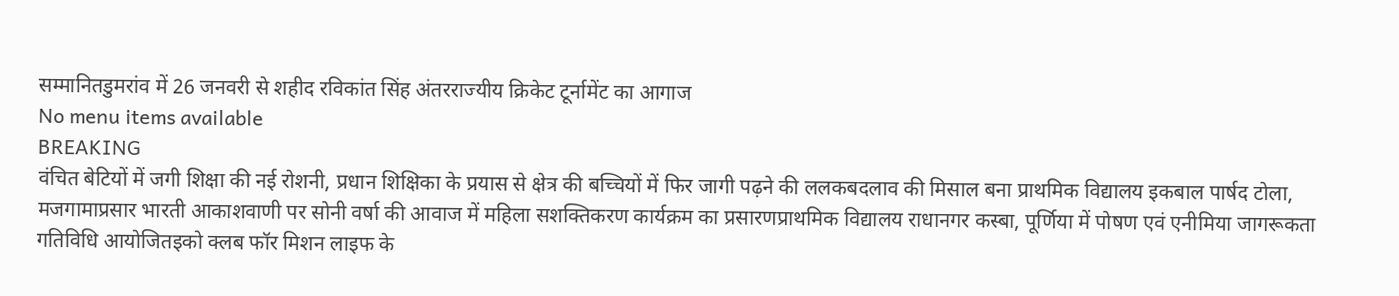सम्मानितडुमरांव में 26 जनवरी से शहीद रविकांत सिंह अंतरराज्यीय क्रिकेट टूर्नामेंट का आगाज
No menu items available
BREAKING
वंचित बेटियों में जगी शिक्षा की नई रोशनी, प्रधान शिक्षिका के प्रयास से क्षेत्र की बच्चियों में फिर जागी पढ़ने की ललकबदलाव की मिसाल बना प्राथमिक विद्यालय इकबाल पार्षद टोला, मजगामाप्रसार भारती आकाशवाणी पर सोनी वर्षा की आवाज में महिला सशक्तिकरण कार्यक्रम का प्रसारणप्राथमिक विद्यालय राधानगर कस्बा, पूर्णिया में पोषण एवं एनीमिया जागरूकता गतिविधि आयोजितइको क्लब फॉर मिशन लाइफ के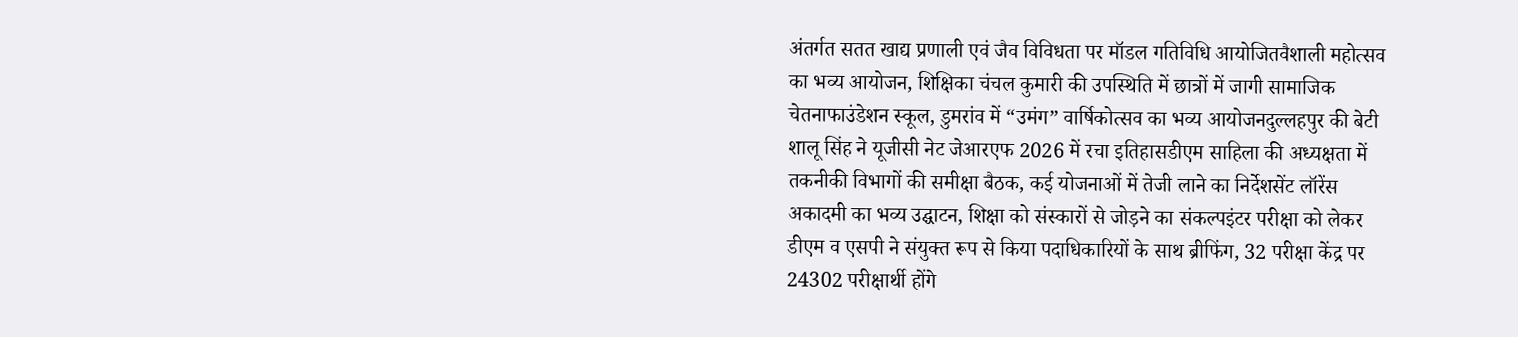अंतर्गत सतत खाद्य प्रणाली एवं जैव विविधता पर मॉडल गतिविधि आयोजितवैशाली महोत्सव का भव्य आयोजन, शिक्षिका चंचल कुमारी की उपस्थिति में छात्रों में जागी सामाजिक चेतनाफाउंडेशन स्कूल, डुमरांव में “उमंग” वार्षिकोत्सव का भव्य आयोजनदुल्लहपुर की बेटी शालू सिंह ने यूजीसी नेट जेआरएफ 2026 में रचा इतिहासडीएम साहिला की अध्यक्षता में तकनीकी विभागों की समीक्षा बैठक, कई योजनाओं में तेजी लाने का निर्देशसेंट लॉरेंस अकादमी का भव्य उद्घाटन, शिक्षा को संस्कारों से जोड़ने का संकल्पइंटर परीक्षा को लेकर डीएम व एसपी ने संयुक्त रूप से किया पदाधिकारियों के साथ ब्रीफिंग, 32 परीक्षा केंद्र पर 24302 परीक्षार्थी होंगे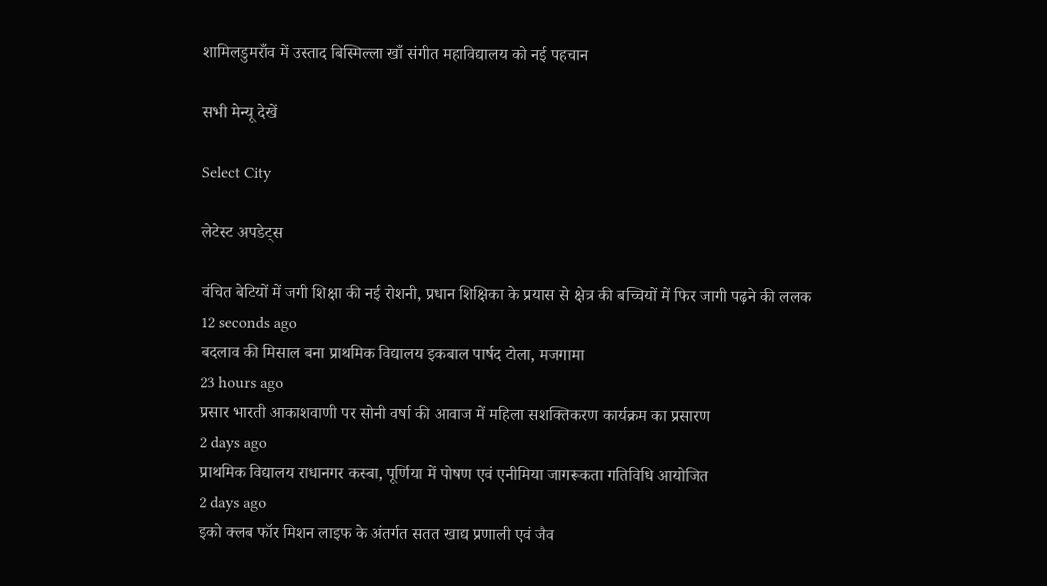शामिलडुमराँव में उस्ताद बिस्मिल्ला खाँ संगीत महाविद्यालय को नई पहचान

सभी मेन्यू देखें

Select City

लेटेस्ट अपडेट्स

वंचित बेटियों में जगी शिक्षा की नई रोशनी, प्रधान शिक्षिका के प्रयास से क्षेत्र की बच्चियों में फिर जागी पढ़ने की ललक
12 seconds ago
बदलाव की मिसाल बना प्राथमिक विद्यालय इकबाल पार्षद टोला, मजगामा
23 hours ago
प्रसार भारती आकाशवाणी पर सोनी वर्षा की आवाज में महिला सशक्तिकरण कार्यक्रम का प्रसारण
2 days ago
प्राथमिक विद्यालय राधानगर कस्बा, पूर्णिया में पोषण एवं एनीमिया जागरूकता गतिविधि आयोजित
2 days ago
इको क्लब फॉर मिशन लाइफ के अंतर्गत सतत खाद्य प्रणाली एवं जैव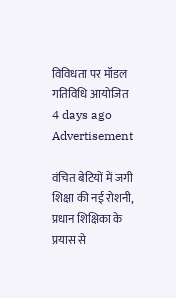विविधता पर मॉडल गतिविधि आयोजित
4 days ago
Advertisement

वंचित बेटियों में जगी शिक्षा की नई रोशनी, प्रधान शिक्षिका के प्रयास से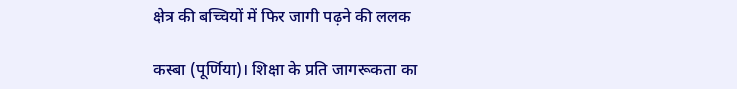क्षेत्र की बच्चियों में फिर जागी पढ़ने की ललक

कस्बा (पूर्णिया)। शिक्षा के प्रति जागरूकता का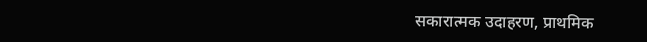सकारात्मक उदाहरण, प्राथमिक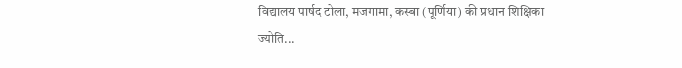विद्यालय पार्षद टोला, मजगामा, कस्बा (पूर्णिया) की प्रधान शिक्षिका ज्योति...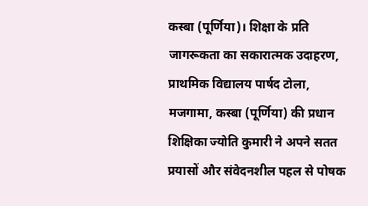कस्बा (पूर्णिया)। शिक्षा के प्रति जागरूकता का सकारात्मक उदाहरण, प्राथमिक विद्यालय पार्षद टोला, मजगामा, कस्बा (पूर्णिया) की प्रधान शिक्षिका ज्योति कुमारी ने अपने सतत प्रयासों और संवेदनशील पहल से पोषक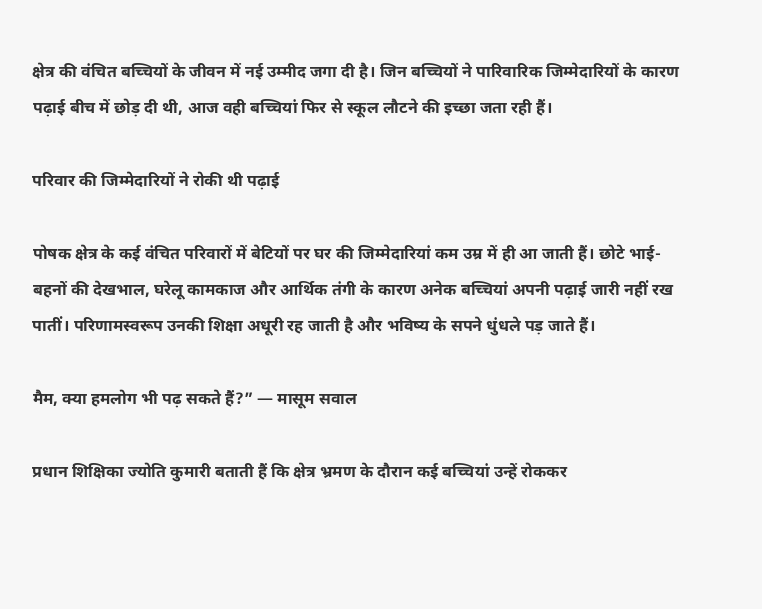क्षेत्र की वंचित बच्चियों के जीवन में नई उम्मीद जगा दी है। जिन बच्चियों ने पारिवारिक जिम्मेदारियों के कारण पढ़ाई बीच में छोड़ दी थी, आज वही बच्चियां फिर से स्कूल लौटने की इच्छा जता रही हैं।

परिवार की जिम्मेदारियों ने रोकी थी पढ़ाई

पोषक क्षेत्र के कई वंचित परिवारों में बेटियों पर घर की जिम्मेदारियां कम उम्र में ही आ जाती हैं। छोटे भाई-बहनों की देखभाल, घरेलू कामकाज और आर्थिक तंगी के कारण अनेक बच्चियां अपनी पढ़ाई जारी नहीं रख पातीं। परिणामस्वरूप उनकी शिक्षा अधूरी रह जाती है और भविष्य के सपने धुंधले पड़ जाते हैं।

मैम, क्या हमलोग भी पढ़ सकते हैं?” — मासूम सवाल

प्रधान शिक्षिका ज्योति कुमारी बताती हैं कि क्षेत्र भ्रमण के दौरान कई बच्चियां उन्हें रोककर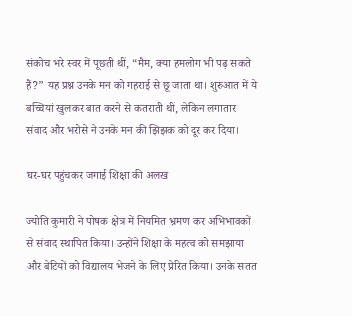संकोच भरे स्वर में पूछती थीं, “मैम, क्या हमलोग भी पढ़ सकते हैं?” यह प्रश्न उनके मन को गहराई से छू जाता था। शुरुआत में ये बच्चियां खुलकर बात करने से कतराती थीं, लेकिन लगातार संवाद और भरोसे ने उनके मन की झिझक को दूर कर दिया।

घर-घर पहुंचकर जगाई शिक्षा की अलख

ज्योति कुमारी ने पोषक क्षेत्र में नियमित भ्रमण कर अभिभावकों से संवाद स्थापित किया। उन्होंने शिक्षा के महत्व को समझाया और बेटियों को विद्यालय भेजने के लिए प्रेरित किया। उनके सतत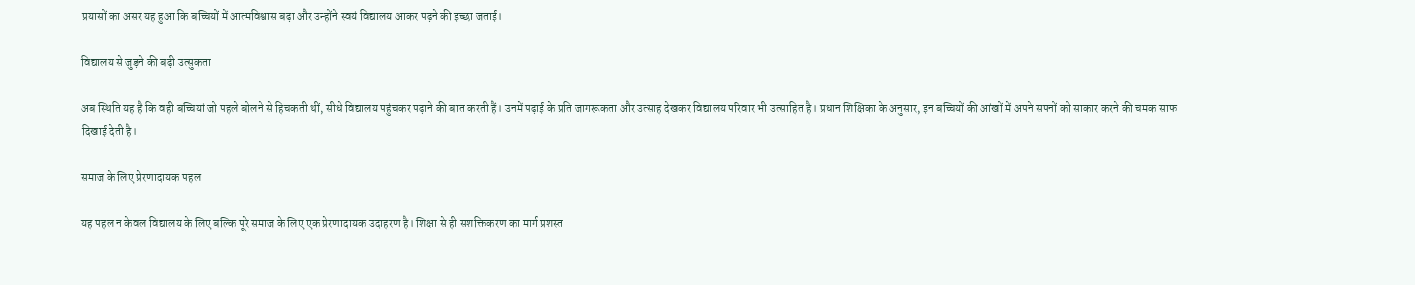प्रयासों का असर यह हुआ कि बच्चियों में आत्मविश्वास बढ़ा और उन्होंने स्वयं विद्यालय आकर पढ़ने की इच्छा जताई।

विद्यालय से जुड़ने की बढ़ी उत्सुकता

अब स्थिति यह है कि वही बच्चियां जो पहले बोलने से हिचकती थीं, सीधे विद्यालय पहुंचकर पढ़ाने की बात करती हैं। उनमें पढ़ाई के प्रति जागरूकता और उत्साह देखकर विद्यालय परिवार भी उत्साहित है। प्रधान शिक्षिका के अनुसार, इन बच्चियों की आंखों में अपने सपनों को साकार करने की चमक साफ दिखाई देती है।

समाज के लिए प्रेरणादायक पहल

यह पहल न केवल विद्यालय के लिए बल्कि पूरे समाज के लिए एक प्रेरणादायक उदाहरण है। शिक्षा से ही सशक्तिकरण का मार्ग प्रशस्त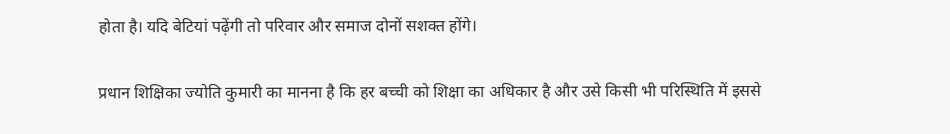होता है। यदि बेटियां पढ़ेंगी तो परिवार और समाज दोनों सशक्त होंगे।

प्रधान शिक्षिका ज्योति कुमारी का मानना है कि हर बच्ची को शिक्षा का अधिकार है और उसे किसी भी परिस्थिति में इससे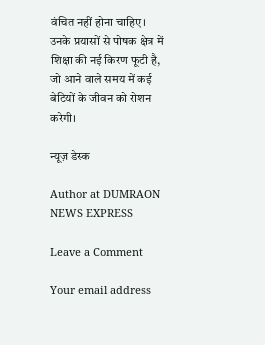वंचित नहीं होना चाहिए। उनके प्रयासों से पोषक क्षेत्र में शिक्षा की नई किरण फूटी है, जो आने वाले समय में कई बेटियों के जीवन को रोशन करेगी।

न्यूज़ डेस्क

Author at DUMRAON NEWS EXPRESS

Leave a Comment

Your email address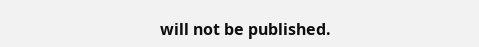will not be published.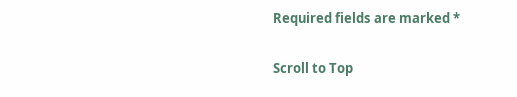Required fields are marked *

Scroll to Top